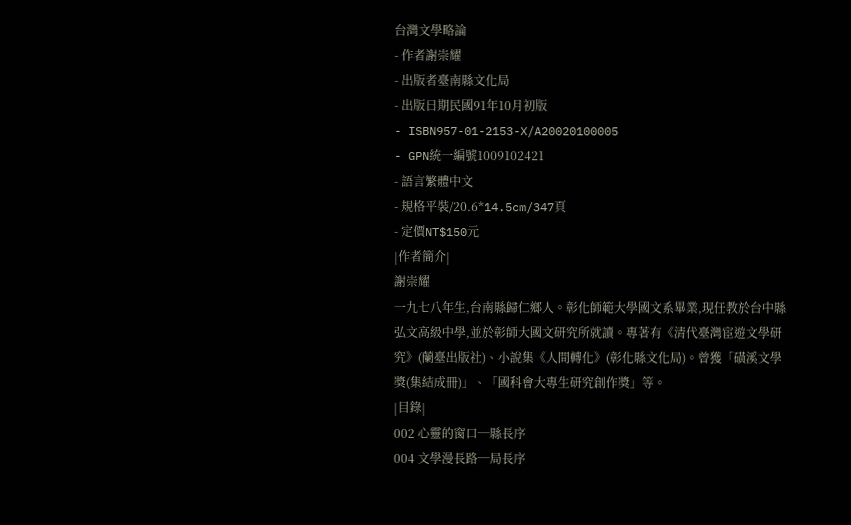台灣文學略論
- 作者謝崇耀
- 出版者臺南縣文化局
- 出版日期民國91年10月初版
- ISBN957-01-2153-X/A20020100005
- GPN統一編號1009102421
- 語言繁體中文
- 規格平裝/20.6*14.5cm/347頁
- 定價NT$150元
|作者簡介|
謝崇耀
一九七八年生,台南縣歸仁鄉人。彰化師範大學國文系畢業,現任教於台中縣弘文高級中學,並於彰師大國文研究所就讀。專著有《清代臺灣宦遊文學研究》(蘭臺出版社)、小說集《人間轉化》(彰化縣文化局)。曾獲「磺溪文學獎(集結成冊)」、「國科會大專生研究創作獎」等。
|目錄|
002 心靈的窗口─縣長序
004 文學漫長路─局長序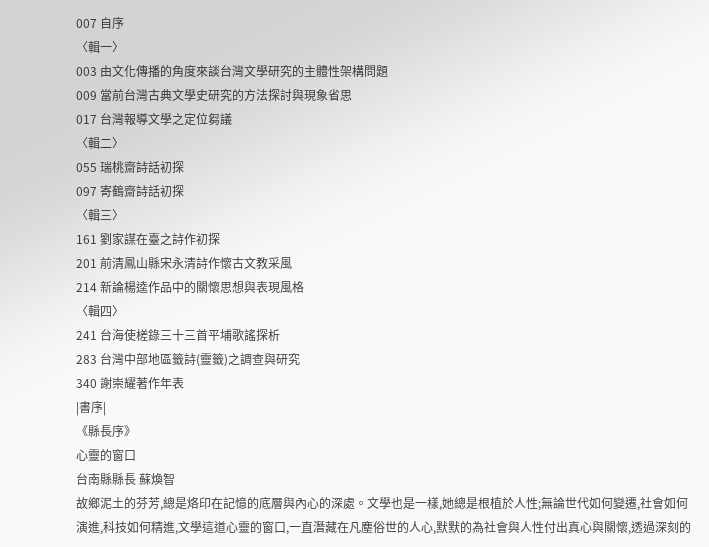007 自序
〈輯一〉
003 由文化傳播的角度來談台灣文學研究的主體性架構問題
009 當前台灣古典文學史研究的方法探討與現象省思
017 台灣報導文學之定位芻議
〈輯二〉
055 瑞桃齋詩話初探
097 寄鶴齋詩話初探
〈輯三〉
161 劉家謀在臺之詩作初探
201 前清鳳山縣宋永清詩作懷古文教采風
214 新論楊逵作品中的關懷思想與表現風格
〈輯四〉
241 台海使槎錄三十三首平埔歌謠探析
283 台灣中部地區籤詩(靈籤)之調查與研究
340 謝崇耀著作年表
|書序|
《縣長序》
心靈的窗口
台南縣縣長 蘇煥智
故鄉泥土的芬芳,總是烙印在記憶的底層與內心的深處。文學也是一樣,她總是根植於人性;無論世代如何變遷,社會如何演進,科技如何精進,文學這道心靈的窗口,一直潛藏在凡塵俗世的人心,默默的為社會與人性付出真心與關懷,透過深刻的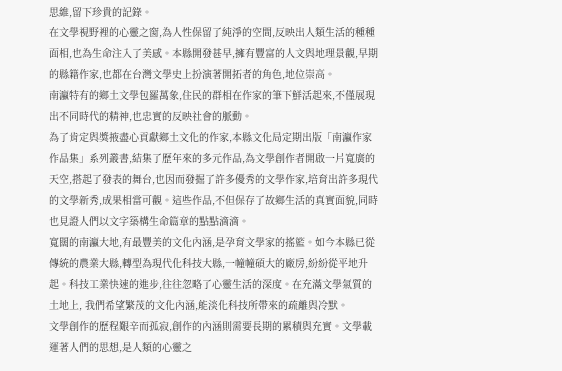思維,留下珍貴的記錄。
在文學視野裡的心靈之窗,為人性保留了純淨的空間,反映出人類生活的種種面相,也為生命注入了美感。本縣開發甚早,擁有豐富的人文與地理景觀,早期的縣籍作家,也都在台灣文學史上扮演著開拓者的角色,地位崇高。
南瀛特有的鄉土文學包羅萬象,住民的群相在作家的筆下鮮活起來,不僅展現出不同時代的精神,也忠實的反映社會的脈動。
為了肯定與獎掖盡心貢獻鄉土文化的作家,本縣文化局定期出版「南瀛作家作品集」系列叢書,結集了歷年來的多元作品,為文學創作者開啟一片寬廣的天空,搭起了發表的舞台,也因而發掘了許多優秀的文學作家,培育出許多現代的文學新秀,成果相當可觀。這些作品,不但保存了故鄉生活的真實面貌,同時也見證人們以文字築構生命篇章的點點滴滴。
寬闊的南瀛大地,有最豐美的文化內涵,是孕育文學家的搖籃。如今本縣已從傳統的農業大縣,轉型為現代化科技大縣,一幢幢碩大的廠房,紛紛從平地升起。科技工業快速的進步,往往忽略了心靈生活的深度。在充滿文學氣質的土地上, 我們希望繁茂的文化內涵,能淡化科技所帶來的疏離與冷默。
文學創作的歷程艱辛而孤寂,創作的內涵則需要長期的累積與充實。文學載運著人們的思想,是人類的心靈之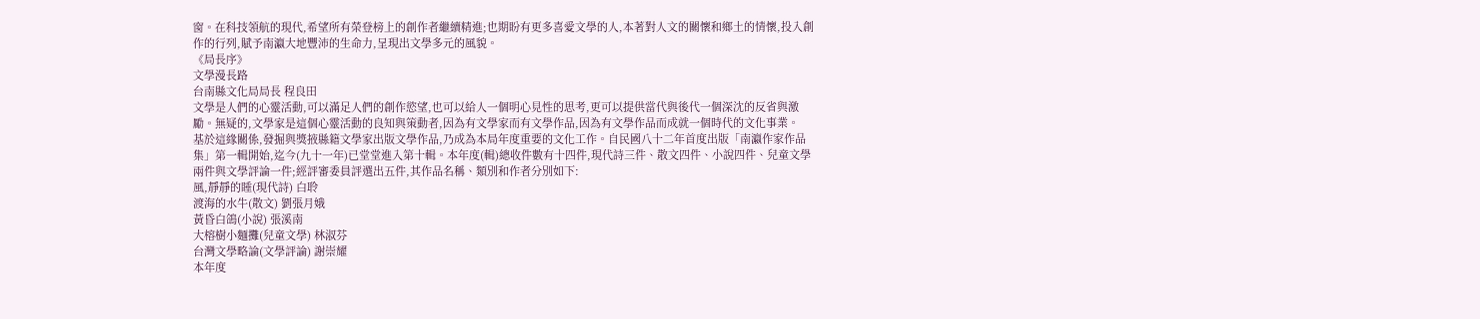窗。在科技領航的現代,希望所有榮登榜上的創作者繼續精進;也期盼有更多喜愛文學的人,本著對人文的關懷和鄉土的情懷,投入創作的行列,賦予南瀛大地豐沛的生命力,呈現出文學多元的風貌。
《局長序》
文學漫長路
台南縣文化局局長 程良田
文學是人們的心靈活動,可以滿足人們的創作慾望,也可以給人一個明心見性的思考,更可以提供當代與後代一個深沈的反省與激勵。無疑的,文學家是這個心靈活動的良知與策動者,因為有文學家而有文學作品,因為有文學作品而成就一個時代的文化事業。
基於這緣關係,發掘與獎掖縣籍文學家出版文學作品,乃成為本局年度重要的文化工作。自民國八十二年首度出版「南瀛作家作品集」第一輯開始,迄今(九十一年)已堂堂進入第十輯。本年度(輯)總收件數有十四件,現代詩三件、散文四件、小說四件、兒童文學兩件與文學評論一件;經評審委員評選出五件,其作品名稱、類別和作者分別如下:
風,靜靜的睡(現代詩) 白聆
渡海的水牛(散文) 劉張月娥
黃昏白鴿(小說) 張溪南
大榕樹小麵攤(兒童文學) 林淑芬
台灣文學略論(文學評論) 謝崇耀
本年度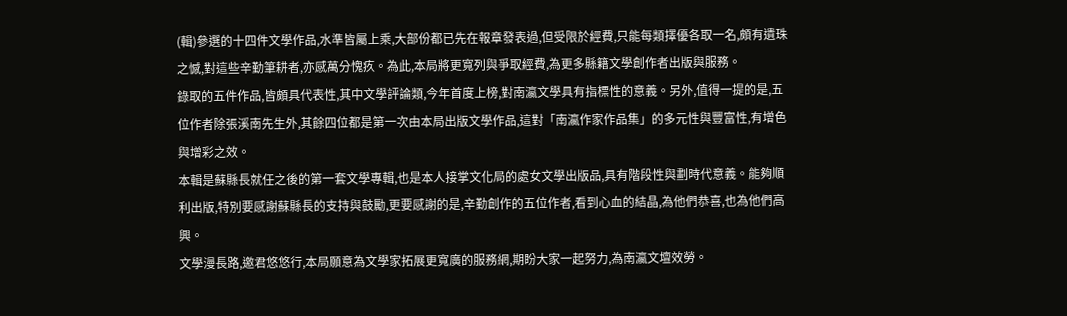(輯)參選的十四件文學作品,水準皆屬上乘,大部份都已先在報章發表過,但受限於經費,只能每類擇優各取一名,頗有遺珠之憾,對這些辛勤筆耕者,亦感萬分愧疚。為此,本局將更寬列與爭取經費,為更多縣籍文學創作者出版與服務。
錄取的五件作品,皆頗具代表性,其中文學評論類,今年首度上榜,對南瀛文學具有指標性的意義。另外,值得一提的是,五位作者除張溪南先生外,其餘四位都是第一次由本局出版文學作品,這對「南瀛作家作品集」的多元性與豐富性,有增色與增彩之效。
本輯是蘇縣長就任之後的第一套文學專輯,也是本人接掌文化局的處女文學出版品,具有階段性與劃時代意義。能夠順利出版,特別要感謝蘇縣長的支持與鼓勵,更要感謝的是,辛勤創作的五位作者,看到心血的結晶,為他們恭喜,也為他們高興。
文學漫長路,邀君悠悠行,本局願意為文學家拓展更寬廣的服務網,期盼大家一起努力,為南瀛文壇效勞。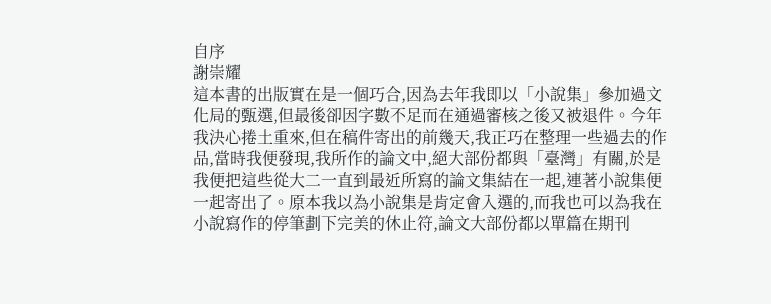自序
謝崇耀
這本書的出版實在是一個巧合,因為去年我即以「小說集」參加過文化局的甄選,但最後卻因字數不足而在通過審核之後又被退件。今年我決心捲土重來,但在稿件寄出的前幾天,我正巧在整理一些過去的作品,當時我便發現,我所作的論文中,絕大部份都與「臺灣」有關,於是我便把這些從大二一直到最近所寫的論文集結在一起,連著小說集便一起寄出了。原本我以為小說集是肯定會入選的,而我也可以為我在小說寫作的停筆劃下完美的休止符,論文大部份都以單篇在期刊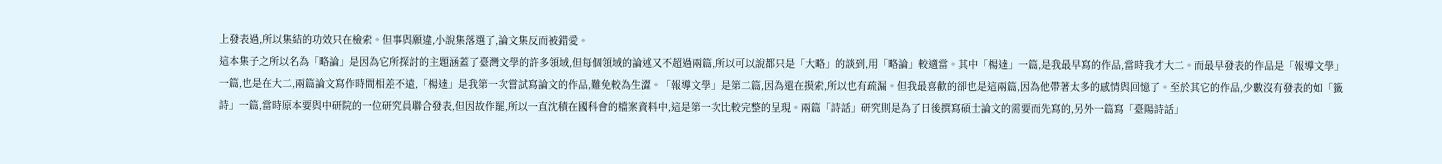上發表過,所以集結的功效只在檢索。但事與願違,小說集落選了,論文集反而被錯愛。
這本集子之所以名為「略論」是因為它所探討的主題涵蓋了臺灣文學的許多領域,但每個領域的論述又不超過兩篇,所以可以說都只是「大略」的談到,用「略論」較適當。其中「楊逵」一篇,是我最早寫的作品,當時我才大二。而最早發表的作品是「報導文學」一篇,也是在大二,兩篇論文寫作時間相差不遠,「楊逵」是我第一次嘗試寫論文的作品,難免較為生澀。「報導文學」是第二篇,因為還在摸索,所以也有疏漏。但我最喜歡的卻也是這兩篇,因為他帶著太多的感情與回憶了。至於其它的作品,少數沒有發表的如「籤詩」一篇,當時原本要與中研院的一位研究員聯合發表,但因故作罷,所以一直沈積在國科會的檔案資料中,這是第一次比較完整的呈現。兩篇「詩話」研究則是為了日後撰寫碩士論文的需要而先寫的,另外一篇寫「臺陽詩話」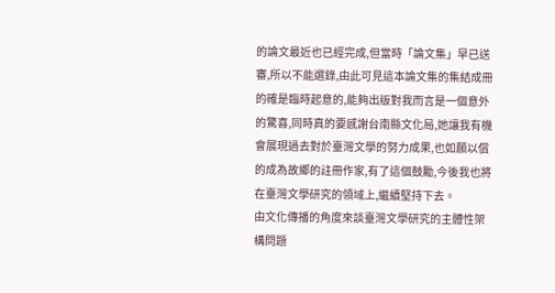的論文最近也已經完成,但當時「論文集」早已送審,所以不能選錄,由此可見這本論文集的集結成冊的確是臨時起意的,能夠出版對我而言是一個意外的驚喜,同時真的要感謝台南縣文化局,她讓我有機會展現過去對於臺灣文學的努力成果,也如願以償的成為故鄉的註冊作家,有了這個鼓勵,今後我也將在臺灣文學研究的領域上,繼續堅持下去。
由文化傳播的角度來談臺灣文學研究的主體性架構問題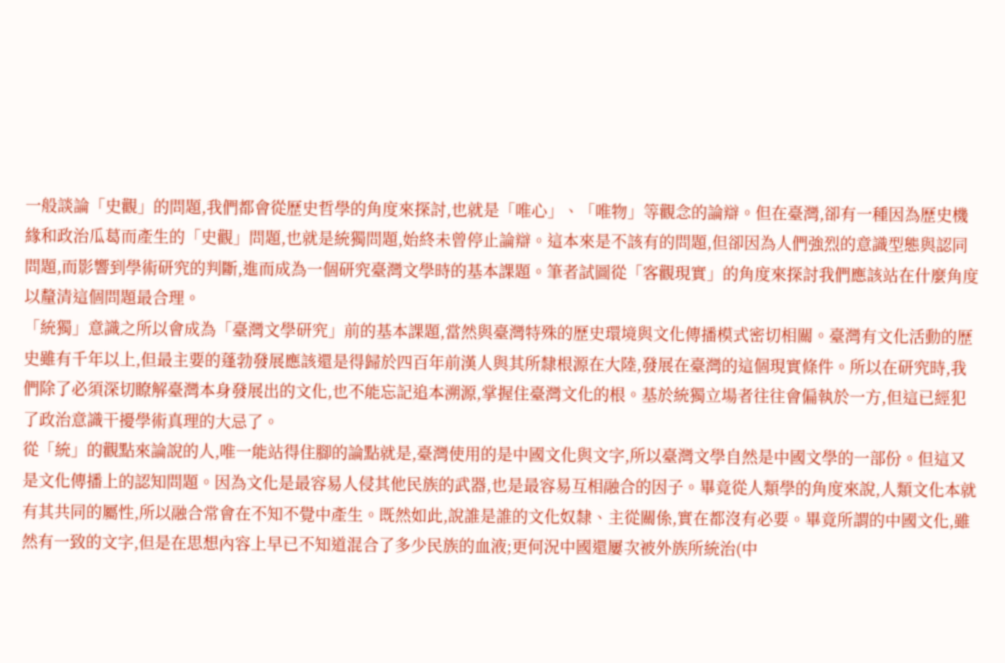一般談論「史觀」的問題,我們都會從歷史哲學的角度來探討,也就是「唯心」、「唯物」等觀念的論辯。但在臺灣,卻有一種因為歷史機緣和政治瓜葛而產生的「史觀」問題,也就是統獨問題,始終未曾停止論辯。這本來是不該有的問題,但卻因為人們強烈的意識型態與認同問題,而影響到學術研究的判斷,進而成為一個研究臺灣文學時的基本課題。筆者試圖從「客觀現實」的角度來探討我們應該站在什麼角度以釐清這個問題最合理。
「統獨」意識之所以會成為「臺灣文學研究」前的基本課題,當然與臺灣特殊的歷史環境與文化傳播模式密切相關。臺灣有文化活動的歷史雖有千年以上,但最主要的蓬勃發展應該還是得歸於四百年前漢人與其所隸根源在大陸,發展在臺灣的這個現實條件。所以在研究時,我們除了必須深切瞭解臺灣本身發展出的文化,也不能忘記追本溯源,掌握住臺灣文化的根。基於統獨立場者往往會偏執於一方,但這已經犯了政治意識干擾學術真理的大忌了。
從「統」的觀點來論說的人,唯一能站得住腳的論點就是,臺灣使用的是中國文化與文字,所以臺灣文學自然是中國文學的一部份。但這又是文化傳播上的認知問題。因為文化是最容易人侵其他民族的武器,也是最容易互相融合的因子。畢竟從人類學的角度來說,人類文化本就有其共同的屬性,所以融合常會在不知不覺中產生。既然如此,說誰是誰的文化奴隸、主從關係,實在都沒有必要。畢竟所謂的中國文化,雖然有一致的文字,但是在思想內容上早已不知道混合了多少民族的血液;更何況中國還屢次被外族所統治(中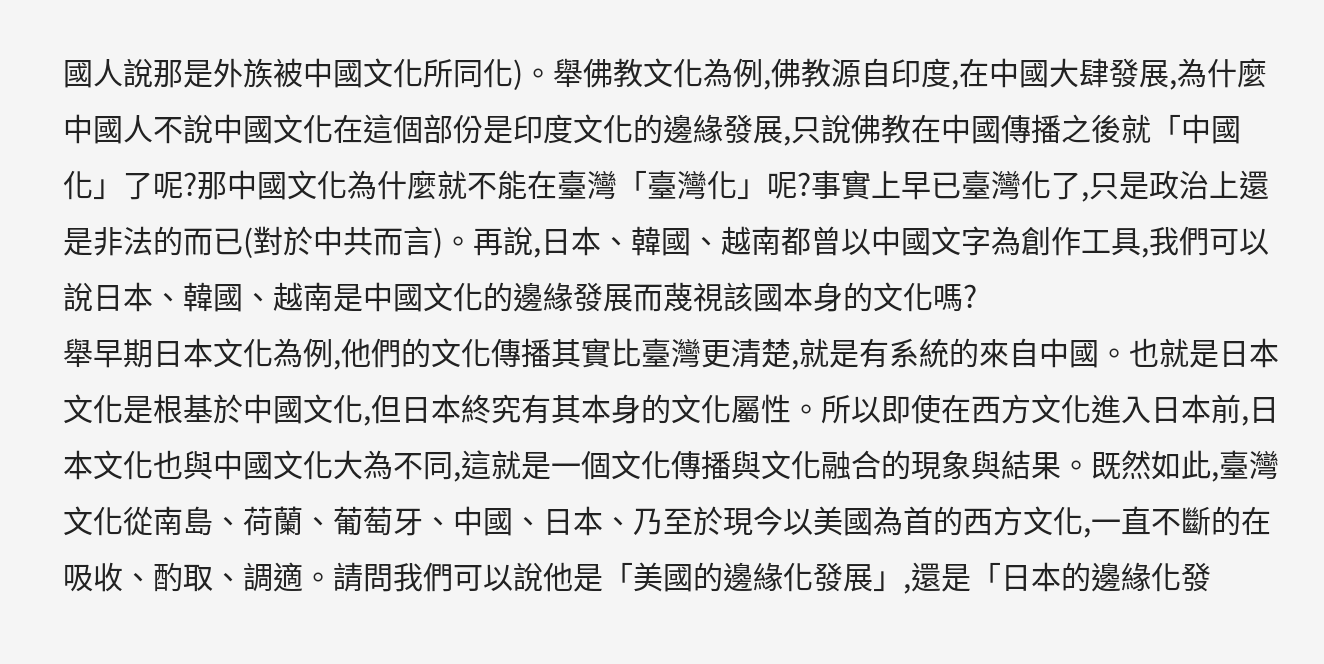國人說那是外族被中國文化所同化)。舉佛教文化為例,佛教源自印度,在中國大肆發展,為什麼中國人不說中國文化在這個部份是印度文化的邊緣發展,只說佛教在中國傳播之後就「中國化」了呢?那中國文化為什麼就不能在臺灣「臺灣化」呢?事實上早已臺灣化了,只是政治上還是非法的而已(對於中共而言)。再說,日本、韓國、越南都曾以中國文字為創作工具,我們可以說日本、韓國、越南是中國文化的邊緣發展而蔑視該國本身的文化嗎?
舉早期日本文化為例,他們的文化傳播其實比臺灣更清楚,就是有系統的來自中國。也就是日本文化是根基於中國文化,但日本終究有其本身的文化屬性。所以即使在西方文化進入日本前,日本文化也與中國文化大為不同,這就是一個文化傳播與文化融合的現象與結果。既然如此,臺灣文化從南島、荷蘭、葡萄牙、中國、日本、乃至於現今以美國為首的西方文化,一直不斷的在吸收、酌取、調適。請問我們可以說他是「美國的邊緣化發展」,還是「日本的邊緣化發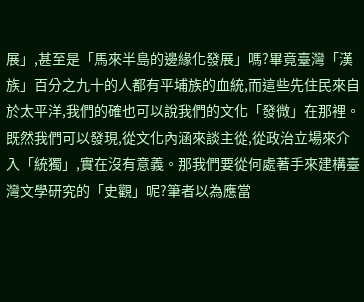展」,甚至是「馬來半島的邊緣化發展」嗎?畢竟臺灣「漢族」百分之九十的人都有平埔族的血統,而這些先住民來自於太平洋,我們的確也可以說我們的文化「發微」在那裡。
既然我們可以發現,從文化內涵來談主從,從政治立場來介入「統獨」,實在沒有意義。那我們要從何處著手來建構臺灣文學研究的「史觀」呢?筆者以為應當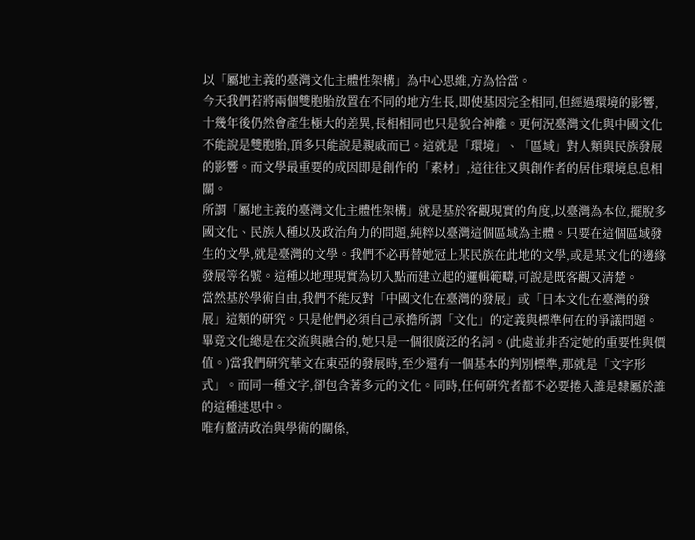以「屬地主義的臺灣文化主體性架構」為中心思維,方為恰當。
今天我們若將兩個雙胞胎放置在不同的地方生長,即使基因完全相同,但經過環境的影響,十幾年後仍然會產生極大的差異,長相相同也只是貌合神離。更何況臺灣文化與中國文化不能說是雙胞胎,頂多只能說是親戚而已。這就是「環境」、「區域」對人類與民族發展的影響。而文學最重要的成因即是創作的「素材」,這往往又與創作者的居住環境息息相關。
所謂「屬地主義的臺灣文化主體性架構」就是基於客觀現實的角度,以臺灣為本位,擺脫多國文化、民族人種以及政治角力的問題,純粹以臺灣這個區域為主體。只要在這個區域發生的文學,就是臺灣的文學。我們不必再替她冠上某民族在此地的文學,或是某文化的邊緣發展等名號。這種以地理現實為切入點而建立起的邏輯範疇,可說是既客觀又清楚。
當然基於學術自由,我們不能反對「中國文化在臺灣的發展」或「日本文化在臺灣的發展」這類的研究。只是他們必須自己承擔所謂「文化」的定義與標準何在的爭議問題。畢竟文化總是在交流與融合的,她只是一個很廣泛的名詞。(此處並非否定她的重要性與價值。)當我們研究華文在東亞的發展時,至少還有一個基本的判別標準,那就是「文字形式」。而同一種文字,卻包含著多元的文化。同時,任何研究者都不必要捲入誰是隸屬於誰的這種迷思中。
唯有釐清政治與學術的關係,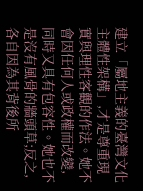建立「屬地主義的臺灣文化主體性架構」,才是尊重現實與理性客觀的作法。她不會因任何人或政權而改變,同時又具有包容性。她也不是沒有風骨的牆頭草;反之,各自因為其背後所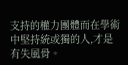支持的權力團體而在學術中堅持統或獨的人,才是有失風骨。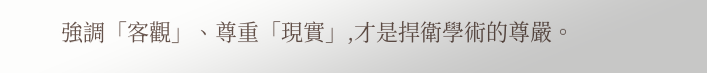強調「客觀」、尊重「現實」,才是捍衛學術的尊嚴。